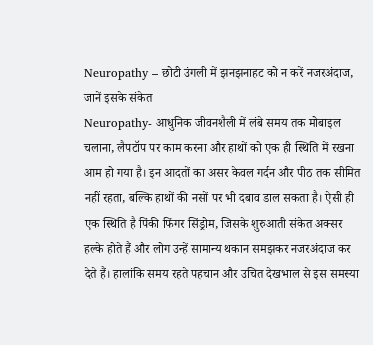Neuropathy – छोटी उंगली में झनझनाहट को न करें नजरअंदाज, जानें इसके संकेत
Neuropathy- आधुनिक जीवनशैली में लंबे समय तक मोबाइल चलाना, लैपटॉप पर काम करना और हाथों को एक ही स्थिति में रखना आम हो गया है। इन आदतों का असर केवल गर्दन और पीठ तक सीमित नहीं रहता, बल्कि हाथों की नसों पर भी दबाव डाल सकता है। ऐसी ही एक स्थिति है पिंकी फिंगर सिंड्रोम, जिसके शुरुआती संकेत अक्सर हल्के होते हैं और लोग उन्हें सामान्य थकान समझकर नजरअंदाज कर देते हैं। हालांकि समय रहते पहचान और उचित देखभाल से इस समस्या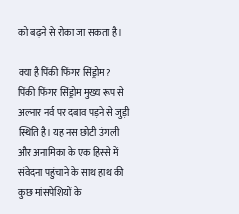को बढ़ने से रोका जा सकता है।

क्या है पिंकी फिंगर सिंड्रोम?
पिंकी फिंगर सिंड्रोम मुख्य रूप से अल्नार नर्व पर दबाव पड़ने से जुड़ी स्थिति है। यह नस छोटी उंगली और अनामिका के एक हिस्से में संवेदना पहुंचाने के साथ हाथ की कुछ मांसपेशियों के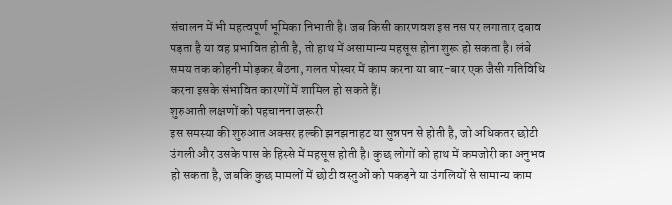संचालन में भी महत्वपूर्ण भूमिका निभाती है। जब किसी कारणवश इस नस पर लगातार दबाव पड़ता है या वह प्रभावित होती है, तो हाथ में असामान्य महसूस होना शुरू हो सकता है। लंबे समय तक कोहनी मोड़कर बैठना, गलत पोस्चर में काम करना या बार-बार एक जैसी गतिविधि करना इसके संभावित कारणों में शामिल हो सकते हैं।
शुरुआती लक्षणों को पहचानना जरूरी
इस समस्या की शुरुआत अक्सर हल्की झनझनाहट या सुन्नपन से होती है, जो अधिकतर छोटी उंगली और उसके पास के हिस्से में महसूस होती है। कुछ लोगों को हाथ में कमजोरी का अनुभव हो सकता है, जबकि कुछ मामलों में छोटी वस्तुओं को पकड़ने या उंगलियों से सामान्य काम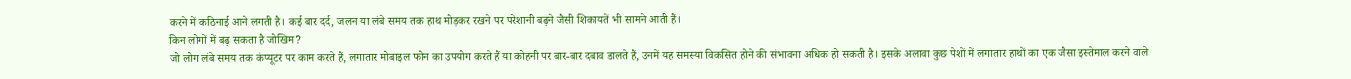करने में कठिनाई आने लगती है। कई बार दर्द, जलन या लंबे समय तक हाथ मोड़कर रखने पर परेशानी बढ़ने जैसी शिकायतें भी सामने आती हैं।
किन लोगों में बढ़ सकता है जोखिम?
जो लोग लंबे समय तक कंप्यूटर पर काम करते हैं, लगातार मोबाइल फोन का उपयोग करते हैं या कोहनी पर बार-बार दबाव डालते हैं, उनमें यह समस्या विकसित होने की संभावना अधिक हो सकती है। इसके अलावा कुछ पेशों में लगातार हाथों का एक जैसा इस्तेमाल करने वाले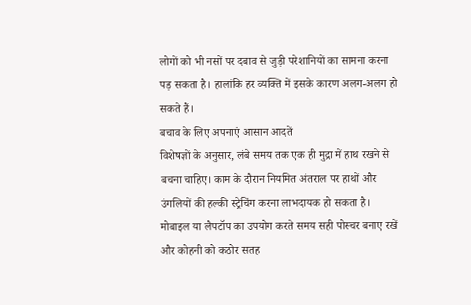लोगों को भी नसों पर दबाव से जुड़ी परेशानियों का सामना करना पड़ सकता है। हालांकि हर व्यक्ति में इसके कारण अलग-अलग हो सकते हैं।
बचाव के लिए अपनाएं आसान आदतें
विशेषज्ञों के अनुसार, लंबे समय तक एक ही मुद्रा में हाथ रखने से बचना चाहिए। काम के दौरान नियमित अंतराल पर हाथों और उंगलियों की हल्की स्ट्रेचिंग करना लाभदायक हो सकता है। मोबाइल या लैपटॉप का उपयोग करते समय सही पोस्चर बनाए रखें और कोहनी को कठोर सतह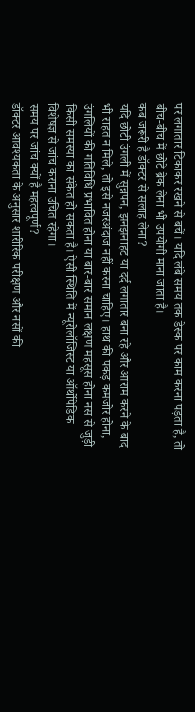पर लगातार टिकाकर रखने से बचें। यदि लंबे समय तक डेस्क पर काम करना पड़ता है, तो बीच-बीच में छोटे ब्रेक लेना भी उपयोगी माना जाता है।
कब जरूरी है डॉक्टर से सलाह लेना?
यदि छोटी उंगली में सुन्नपन, झनझनाहट या दर्द लगातार बना रहे और आराम करने के बाद भी राहत न मिले, तो इसे नजरअंदाज नहीं करना चाहिए। हाथ की पकड़ कमजोर होना, उंगलियों की गतिविधि प्रभावित होना या बार-बार समान लक्षण महसूस होना नस से जुड़ी किसी समस्या का संकेत हो सकता है। ऐसी स्थिति में न्यूरोलॉजिस्ट या ऑर्थोपेडिक विशेषज्ञ से जांच कराना उचित रहेगा।
समय पर जांच क्यों है महत्वपूर्ण?
डॉक्टर आवश्यकता के अनुसार शारीरिक परीक्षण और नसों की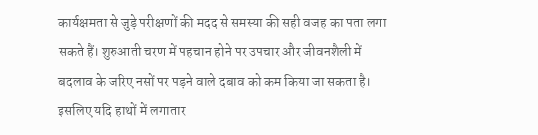कार्यक्षमता से जुड़े परीक्षणों की मदद से समस्या की सही वजह का पता लगा सकते हैं। शुरुआती चरण में पहचान होने पर उपचार और जीवनशैली में बदलाव के जरिए नसों पर पड़ने वाले दबाव को कम किया जा सकता है। इसलिए यदि हाथों में लगातार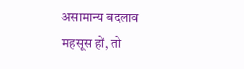असामान्य बदलाव महसूस हों, तो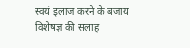स्वयं इलाज करने के बजाय विशेषज्ञ की सलाह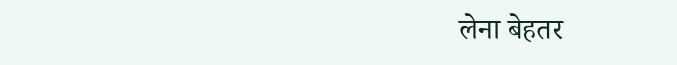लेना बेहतर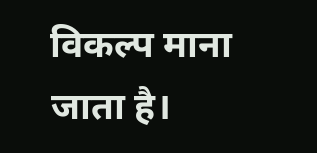विकल्प माना जाता है।